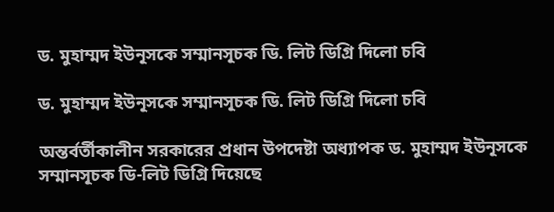ড. মুহাম্মদ ইউনূসকে সম্মানসূচক ডি. লিট ডিগ্রি দিলো চবি

ড. মুহাম্মদ ইউনূসকে সম্মানসূচক ডি. লিট ডিগ্রি দিলো চবি

অন্তর্বর্তীকালীন সরকারের প্রধান উপদেষ্টা অধ্যাপক ড. মুহাম্মদ ইউনূসকে সম্মানসূচক ডি-লিট ডিগ্রি দিয়েছে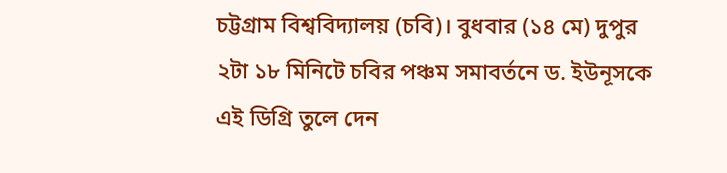চট্টগ্রাম বিশ্ববিদ্যালয় (চবি)। বুধবার (১৪ মে) দুপুর ২টা ১৮ মিনিটে চবির পঞ্চম সমাবর্তনে ড. ইউনূসকে এই ডিগ্রি তুলে দেন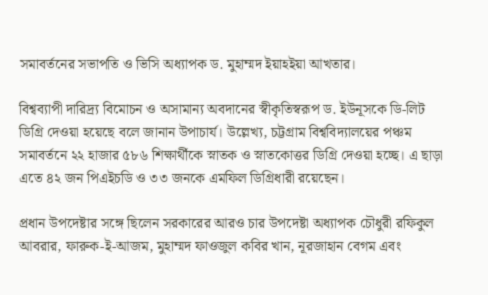সমাবর্তনের সভাপতি ও ভিসি অধ্যাপক ড. মুহাম্মদ ইয়াহইয়া আখতার।

বিশ্বব্যাপী দারিদ্র্য বিমোচন ও অসামান্য অবদানের স্বীকৃতিস্বরূপ ড. ইউনূসকে ডি-লিট ডিগ্রি দেওয়া হয়েছে বলে জানান উপাচার্য। উল্লেখ্য, চট্টগ্রাম বিশ্ববিদ্যালয়ের পঞ্চম সমাবর্তনে ২২ হাজার ৫৮৬ শিক্ষার্থীকে স্নাতক ও স্নাতকোত্তর ডিগ্রি দেওয়া হচ্ছে। এ ছাড়া এতে ৪২ জন পিএইচডি ও ৩৩ জনকে এমফিল ডিগ্রিধারী রয়েছেন।

প্রধান উপদেষ্টার সঙ্গে ছিলেন সরকারের আরও চার উপদেষ্টা অধ্যাপক চৌধুরী রফিকুল আবরার, ফারুক-ই-আজম, মুহাম্মদ ফাওজুল কবির খান, নূরজাহান বেগম এবং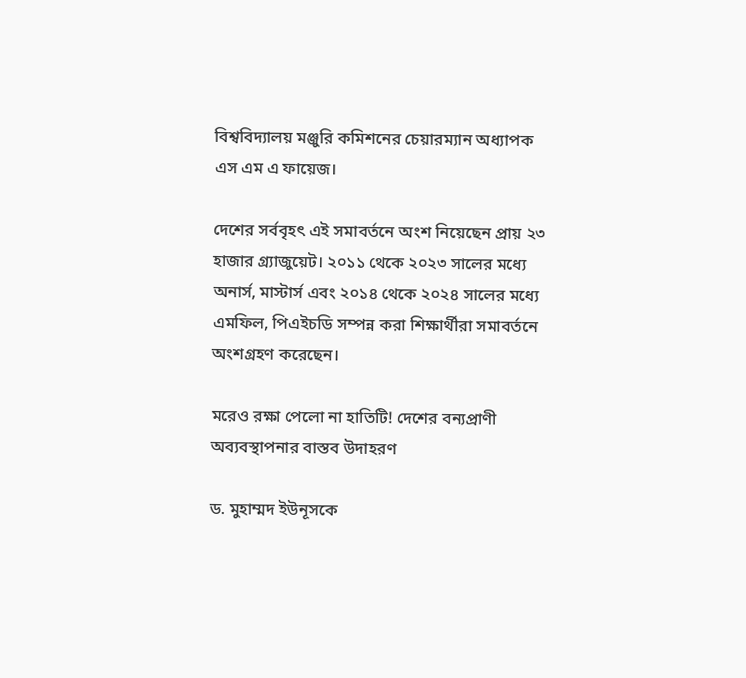বিশ্ববিদ্যালয় মঞ্জুরি কমিশনের চেয়ারম্যান অধ্যাপক এস এম এ ফায়েজ।

দেশের সর্ববৃহৎ এই সমাবর্তনে অংশ নিয়েছেন প্রায় ২৩ হাজার গ্র্যাজুয়েট। ২০১১ থেকে ২০২৩ সালের মধ্যে অনার্স, মাস্টার্স এবং ২০১৪ থেকে ২০২৪ সালের মধ্যে এমফিল, পিএইচডি সম্পন্ন করা শিক্ষার্থীরা সমাবর্তনে অংশগ্রহণ করেছেন।

মরেও রক্ষা পেলো না হাতিটি! দেশের বন্যপ্রাণী অব্যবস্থাপনার বাস্তব উদাহরণ

ড. মুহাম্মদ ইউনূসকে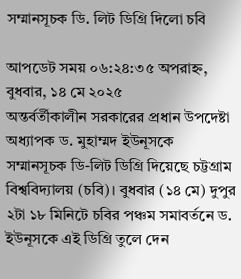সম্মানসূচক ডি. লিট ডিগ্রি দিলো চবি

আপডেট সময় ০৬:২৪:৩৫ অপরাহ্ন, বুধবার, ১৪ মে ২০২৫
অন্তর্বর্তীকালীন সরকারের প্রধান উপদেষ্টা অধ্যাপক ড. মুহাম্মদ ইউনূসকে সম্মানসূচক ডি-লিট ডিগ্রি দিয়েছে চট্টগ্রাম বিশ্ববিদ্যালয় (চবি)। বুধবার (১৪ মে) দুপুর ২টা ১৮ মিনিটে চবির পঞ্চম সমাবর্তনে ড. ইউনূসকে এই ডিগ্রি তুলে দেন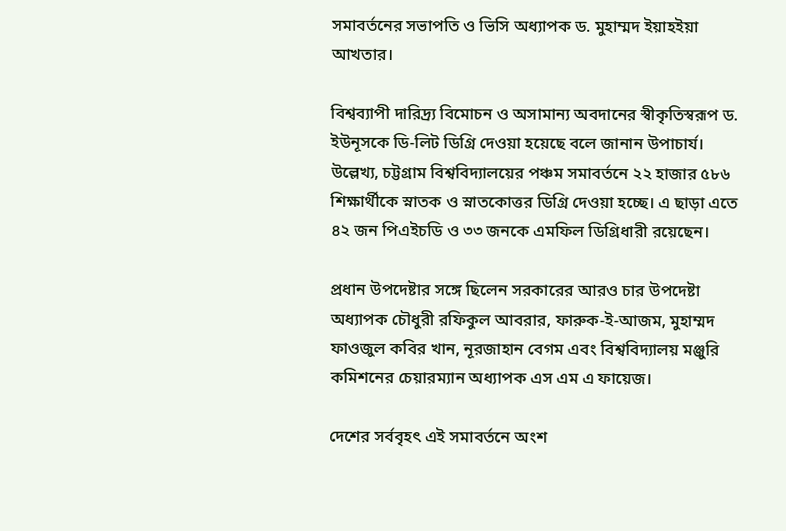সমাবর্তনের সভাপতি ও ভিসি অধ্যাপক ড. মুহাম্মদ ইয়াহইয়া আখতার।

বিশ্বব্যাপী দারিদ্র্য বিমোচন ও অসামান্য অবদানের স্বীকৃতিস্বরূপ ড. ইউনূসকে ডি-লিট ডিগ্রি দেওয়া হয়েছে বলে জানান উপাচার্য। উল্লেখ্য, চট্টগ্রাম বিশ্ববিদ্যালয়ের পঞ্চম সমাবর্তনে ২২ হাজার ৫৮৬ শিক্ষার্থীকে স্নাতক ও স্নাতকোত্তর ডিগ্রি দেওয়া হচ্ছে। এ ছাড়া এতে ৪২ জন পিএইচডি ও ৩৩ জনকে এমফিল ডিগ্রিধারী রয়েছেন।

প্রধান উপদেষ্টার সঙ্গে ছিলেন সরকারের আরও চার উপদেষ্টা অধ্যাপক চৌধুরী রফিকুল আবরার, ফারুক-ই-আজম, মুহাম্মদ ফাওজুল কবির খান, নূরজাহান বেগম এবং বিশ্ববিদ্যালয় মঞ্জুরি কমিশনের চেয়ারম্যান অধ্যাপক এস এম এ ফায়েজ।

দেশের সর্ববৃহৎ এই সমাবর্তনে অংশ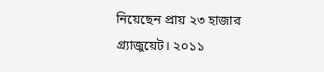নিয়েছেন প্রায় ২৩ হাজার গ্র্যাজুয়েট। ২০১১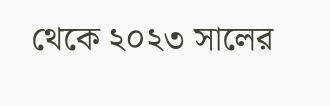থেকে ২০২৩ সালের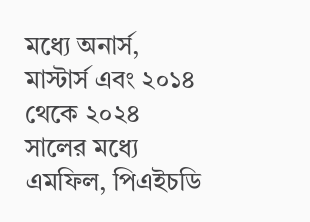মধ্যে অনার্স, মাস্টার্স এবং ২০১৪ থেকে ২০২৪ সালের মধ্যে এমফিল, পিএইচডি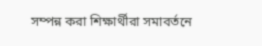সম্পন্ন করা শিক্ষার্থীরা সমাবর্তনে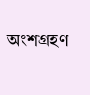অংশগ্রহণ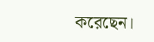করেছেন।